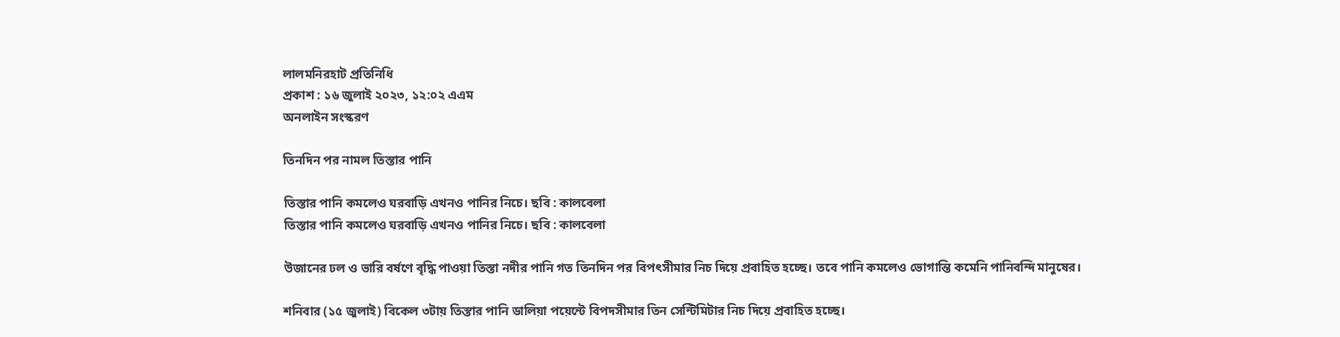লালমনিরহাট প্রতিনিধি
প্রকাশ : ১৬ জুলাই ২০২৩, ১২:০২ এএম
অনলাইন সংস্করণ

তিনদিন পর নামল তিস্তার পানি

তিস্তার পানি কমলেও ঘরবাড়ি এখনও পানির নিচে। ছবি : কালবেলা
তিস্তার পানি কমলেও ঘরবাড়ি এখনও পানির নিচে। ছবি : কালবেলা

উজানের ঢল ও ভারি বর্ষণে বৃদ্ধি পাওয়া তিস্তা নদীর পানি গত তিনদিন পর বিপৎসীমার নিচ দিয়ে প্রবাহিত হচ্ছে। তবে পানি কমলেও ভোগান্তি কমেনি পানিবন্দি মানুষের।

শনিবার (১৫ জুলাই) বিকেল ৩টায় তিস্তার পানি ডালিয়া পয়েন্টে বিপদসীমার তিন সেন্টিমিটার নিচ দিয়ে প্রবাহিত হচ্ছে।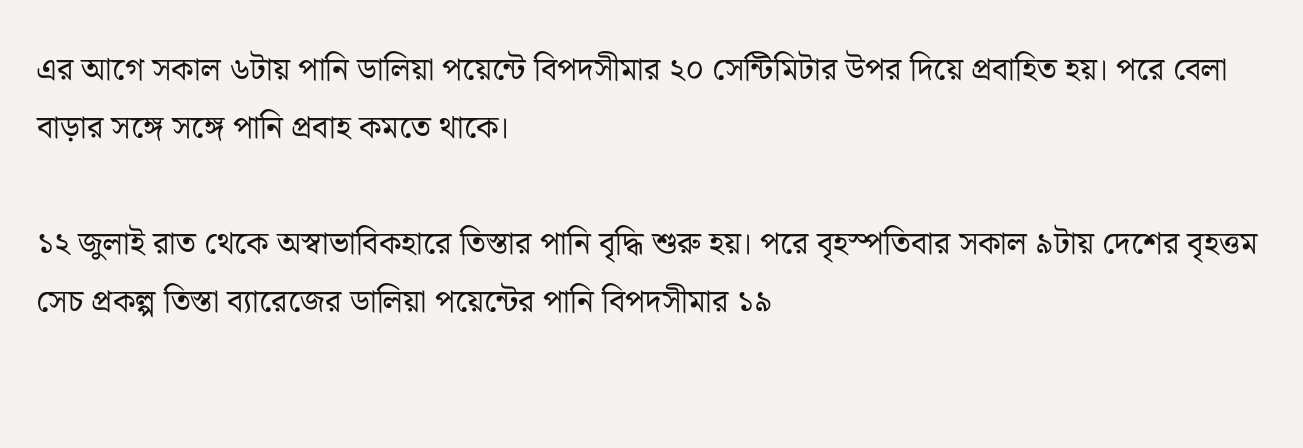এর আগে সকাল ৬টায় পানি ডালিয়া পয়েন্টে বিপদসীমার ২০ সেন্টিমিটার উপর দিয়ে প্রবাহিত হয়। পরে বেলা বাড়ার সঙ্গে সঙ্গে পানি প্রবাহ কমতে থাকে।

১২ জুলাই রাত থেকে অস্বাভাবিকহারে তিস্তার পানি বৃদ্ধি শুরু হয়। পরে বৃহস্পতিবার সকাল ৯টায় দেশের বৃহত্তম সেচ প্রকল্প তিস্তা ব্যারেজের ডালিয়া পয়েন্টের পানি বিপদসীমার ১৯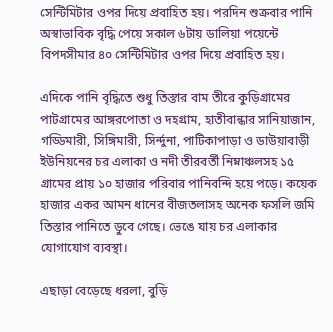সেন্টিমিটার ওপর দিয়ে প্রবাহিত হয়। পরদিন শুক্রবার পানি অস্বাভাবিক বৃদ্ধি পেয়ে সকাল ৬টায় ডালিয়া পয়েন্টে বিপদসীমার ৪০ সেন্টিমিটার ওপর দিয়ে প্রবাহিত হয়।

এদিকে পানি বৃদ্ধিতে শুধু তিস্তার বাম তীরে কুড়িগ্রামের পাটগ্রামের আঙ্গরপোতা ও দহগ্রাম, হাতীবান্ধার সানিয়াজান, গড্ডিমারী, সিঙ্গিমারী, সির্ন্দুনা, পাটিকাপাড়া ও ডাউয়াবাড়ী ইউনিয়নের চর এলাকা ও নদী তীরবর্তী নিম্নাঞ্চলসহ ১৫ গ্রামের প্রায় ১০ হাজার পরিবার পানিবন্দি হয়ে পড়ে। কয়েক হাজার একর আমন ধানের বীজতলাসহ অনেক ফসলি জমি তিস্তার পানিতে ডুবে গেছে। ভেঙে যায় চর এলাকার যোগাযোগ ব্যবস্থা।

এছাড়া বেড়েছে ধরলা, বুড়ি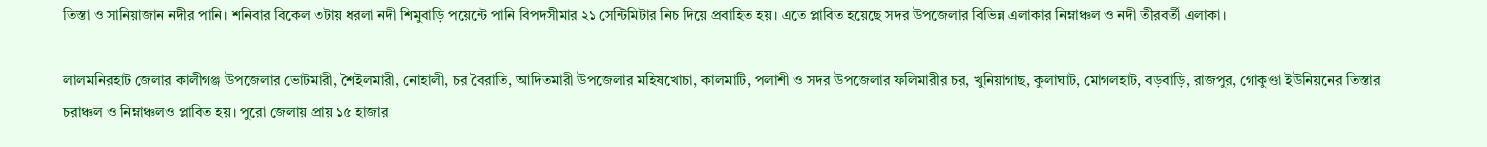তিস্তা ও সানিয়াজান নদীর পানি। শনিবার বিকেল ৩টায় ধরলা নদী শিমুবাড়ি পয়েন্টে পানি বিপদসীমার ২১ সেন্টিমিটার নিচ দিয়ে প্রবাহিত হয়। এতে প্লাবিত হয়েছে সদর উপজেলার বিভিন্ন এলাকার নিম্নাঞ্চল ও নদী তীরবর্তী এলাকা।

লালমনিরহাট জেলার কালীগঞ্জ উপজেলার ভোটমারী, শৈইলমারী, নোহালী, চর বৈরাতি, আদিতমারী উপজেলার মহিষখোচা, কালমাটি, পলাশী ও সদর উপজেলার ফলিমারীর চর, খুনিয়াগাছ, কুলাঘাট, মোগলহাট, বড়বাড়ি, রাজপুর, গোকুণ্ডা ইউনিয়নের তিস্তার চরাঞ্চল ও নিম্নাঞ্চলও প্লাবিত হয়। পুরো জেলায় প্রায় ১৫ হাজার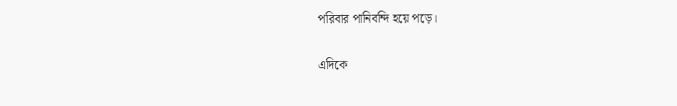পরিবার পানিবন্দি হয়ে পড়ে।

এদিকে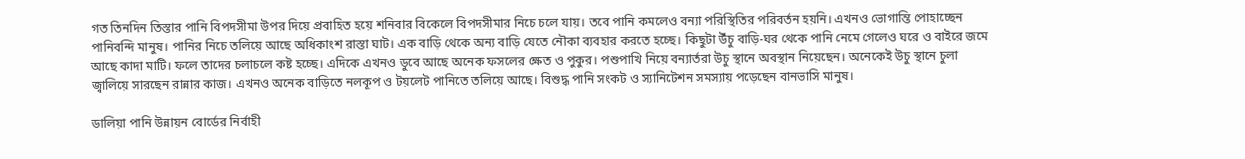গত তিনদিন তিস্তার পানি বিপদসীমা উপর দিয়ে প্রবাহিত হয়ে শনিবার বিকেলে বিপদসীমার নিচে চলে যায়। তবে পানি কমলেও বন্যা পরিস্থিতির পরিবর্তন হয়নি। এখনও ভোগান্তি পোহাচ্ছেন পানিবন্দি মানুষ। পানির নিচে তলিয়ে আছে অধিকাংশ রাস্তা ঘাট। এক বাড়ি থেকে অন্য বাড়ি যেতে নৌকা ব্যবহার করতে হচ্ছে। কিছুটা উঁচু বাড়ি-ঘর থেকে পানি নেমে গেলেও ঘরে ও বাইরে জমে আছে কাদা মাটি। ফলে তাদের চলাচলে কষ্ট হচ্ছে। এদিকে এখনও ডুবে আছে অনেক ফসলের ক্ষেত ও পুকুর। পশুপাখি নিয়ে বন্যার্তরা উচু স্থানে অবস্থান নিয়েছেন। অনেকেই উচু স্থানে চুলা জ্বালিয়ে সারছেন রান্নার কাজ। এখনও অনেক বাড়িতে নলকূপ ও টয়লেট পানিতে তলিয়ে আছে। বিশুদ্ধ পানি সংকট ও স্যানিটেশন সমস্যায় পড়েছেন বানভাসি মানুষ।

ডালিয়া পানি উন্নায়ন বোর্ডের নির্বাহী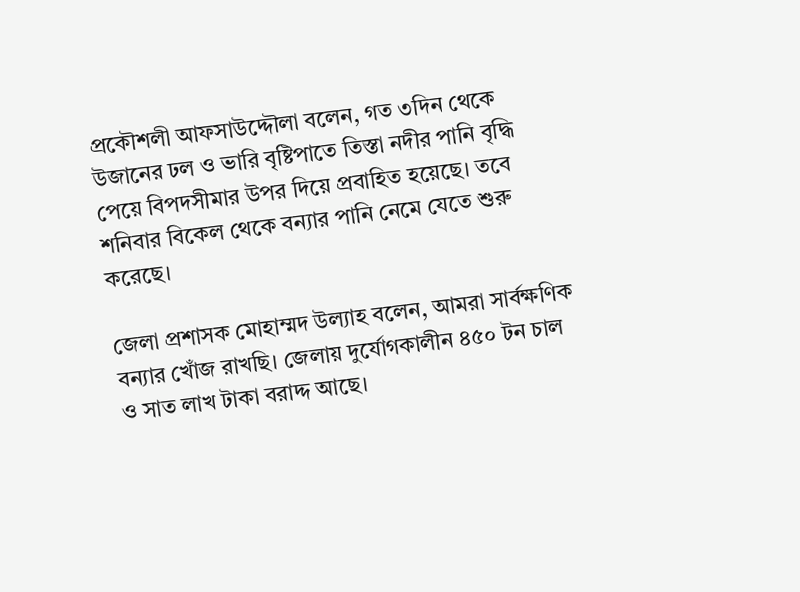প্রকৌশলী আফসাউদ্দৌলা বলেন, গত ৩দিন থেকে উজানের ঢল ও ভারি বৃষ্টিপাতে তিস্তা নদীর পানি বৃদ্ধি পেয়ে বিপদসীমার উপর দিয়ে প্রবাহিত হয়েছে। তবে শনিবার বিকেল থেকে বন্যার পানি নেমে যেতে শুরু করেছে।

জেলা প্রশাসক মোহাম্মদ উল্যাহ বলেন, আমরা সার্বক্ষণিক বন্যার খোঁজ রাখছি। জেলায় দুর্যোগকালীন ৪৫০ টন চাল ও সাত লাখ টাকা বরাদ্দ আছে।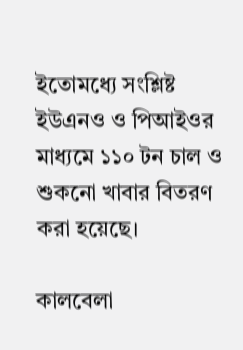ইতোমধ্যে সংশ্লিষ্ট ইউএনও ও পিআইওর মাধ্যমে ১১০ টন চাল ও শুকনো খাবার বিতরণ করা হয়েছে।

কালবেলা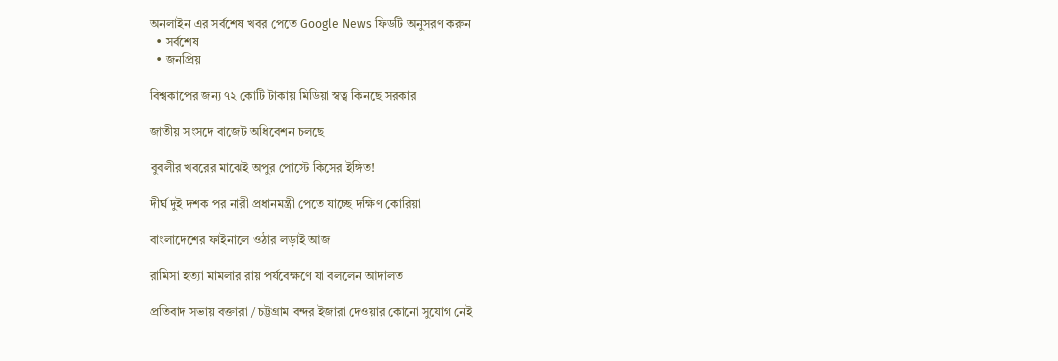অনলাইন এর সর্বশেষ খবর পেতে Google News ফিডটি অনুসরণ করুন
  • সর্বশেষ
  • জনপ্রিয়

বিশ্বকাপের জন্য ৭২ কোটি টাকায় মিডিয়া স্বত্ব কিনছে সরকার

জাতীয় সংসদে বাজেট অধিবেশন চলছে

বুবলীর খবরের মাঝেই অপুর পোস্টে কিসের ইঙ্গিত!

দীর্ঘ দুই দশক পর নারী প্রধানমন্ত্রী পেতে যাচ্ছে দক্ষিণ কোরিয়া

বাংলাদেশের ফাইনালে ওঠার লড়াই আজ

রামিসা হত্যা মামলার রায় পর্যবেক্ষণে যা বললেন আদালত

প্রতিবাদ সভায় বক্তারা / চট্টগ্রাম বন্দর ইজারা দেওয়ার কোনো সুযোগ নেই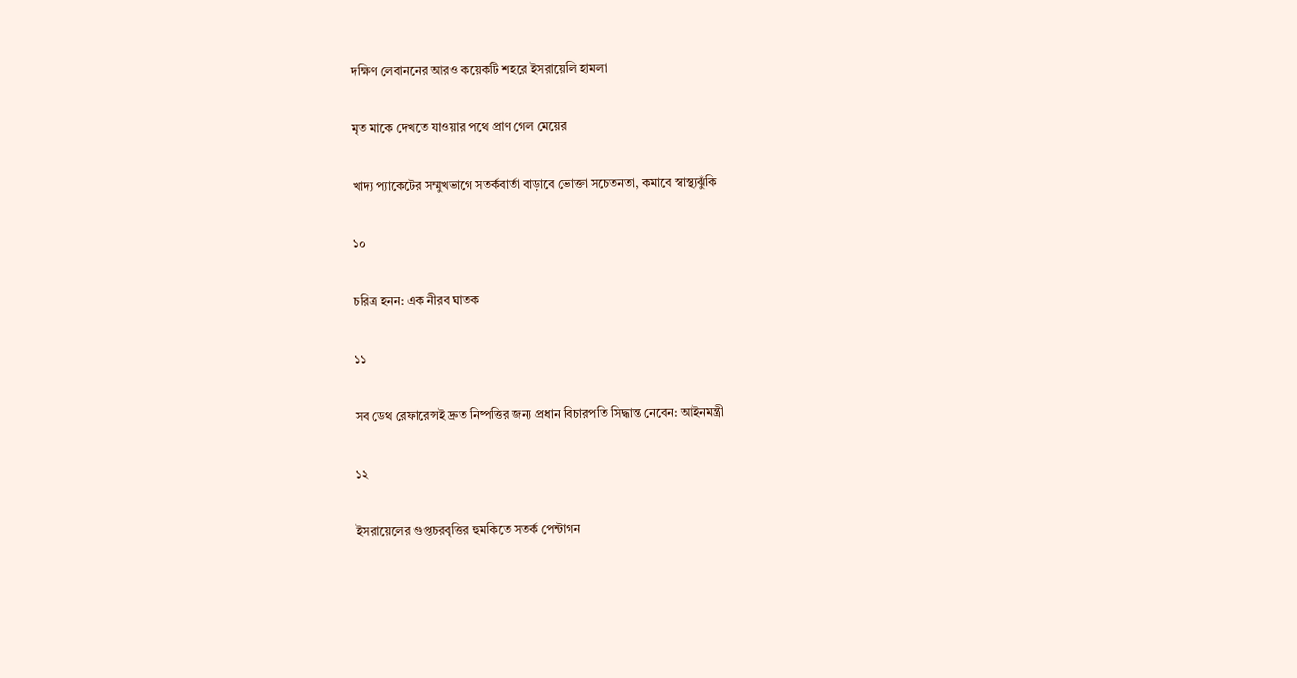দক্ষিণ লেবাননের আরও কয়েকটি শহরে ইসরায়েলি হামলা

মৃত মাকে দেখতে যাওয়ার পথে প্রাণ গেল মেয়ের

খাদ্য প্যাকেটের সম্মুখভাগে সতর্কবার্তা বাড়াবে ভোক্তা সচেতনতা, কমাবে স্বাস্থ্যঝুঁকি

১০

চরিত্র হনন: এক নীরব ঘাতক

১১

সব ডেথ রেফারেন্সই দ্রুত নিষ্পত্তির জন্য প্রধান বিচারপতি সিদ্ধান্ত নেবেন: আইনমন্ত্রী

১২

ইসরায়েলের গুপ্তচরবৃত্তির হুমকিতে সতর্ক পেন্টাগন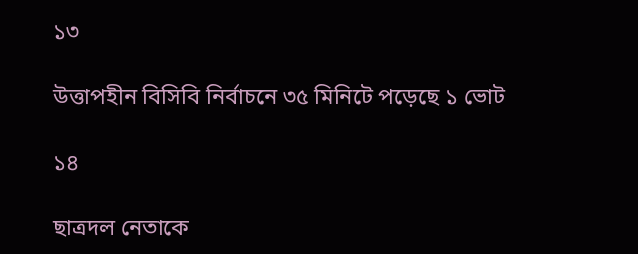১৩

উত্তাপহীন বিসিবি নির্বাচনে ৩৫ মিনিটে পড়েছে ১ ভোট

১৪

ছাত্রদল নেতাকে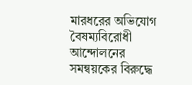মারধরের অভিযোগ বৈষম্যবিরোধী আন্দোলনের সমন্বয়কের বিরুদ্ধে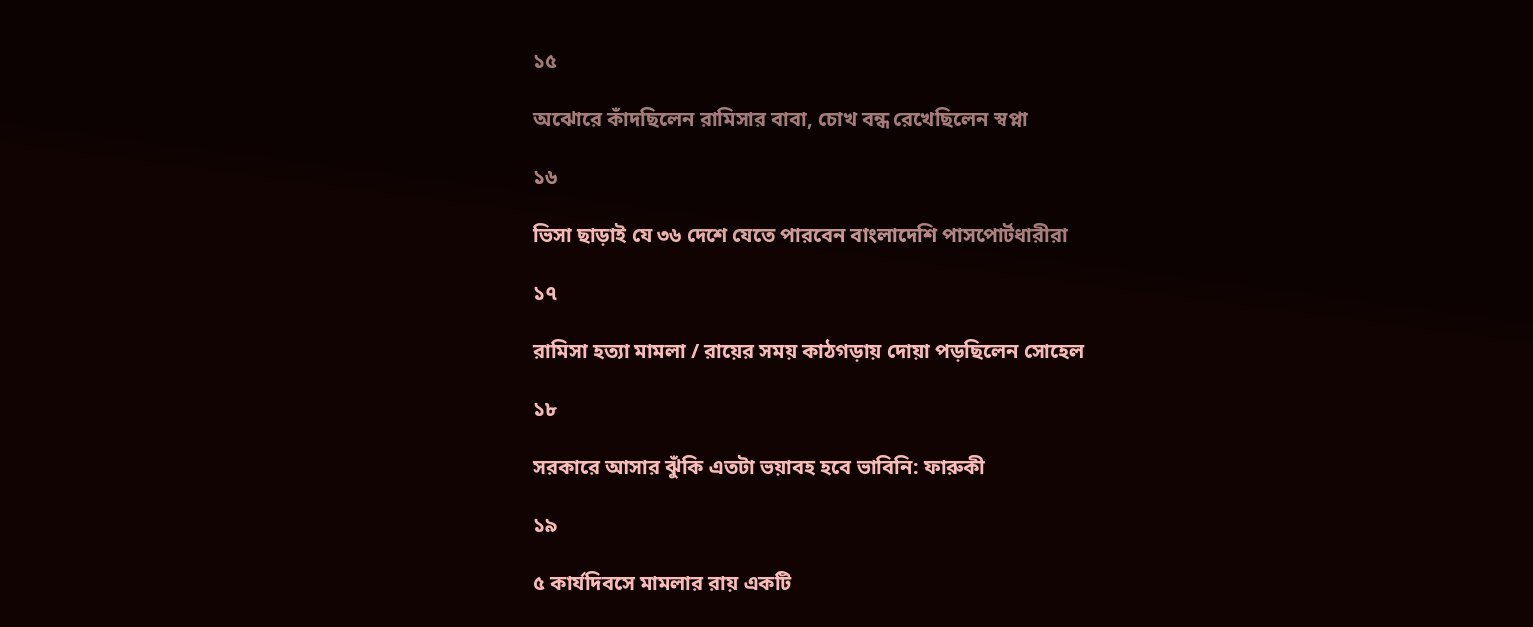১৫

অঝোরে কাঁদছিলেন রামিসার বাবা, চোখ বন্ধ রেখেছিলেন স্বপ্না

১৬

ভিসা ছাড়াই যে ৩৬ দেশে যেতে পারবেন বাংলাদেশি পাসপোর্টধারীরা

১৭

রামিসা হত্যা মামলা / রায়ের সময় কাঠগড়ায় দোয়া পড়ছিলেন সোহেল

১৮

সরকারে আসার ঝুঁকি এতটা ভয়াবহ হবে ভাবিনি: ফারুকী

১৯

৫ কার্যদিবসে মামলার রায় একটি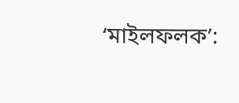‘মাইলফলক’: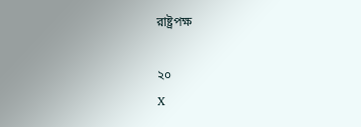রাষ্ট্রপক্ষ

২০
X